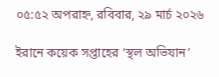০৫:৫২ অপরাহ্ন, রবিবার, ২৯ মার্চ ২০২৬

ইরানে কয়েক সপ্তাহের ‘স্থল অভিযান’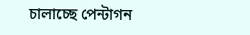চালাচ্ছে পেন্টাগন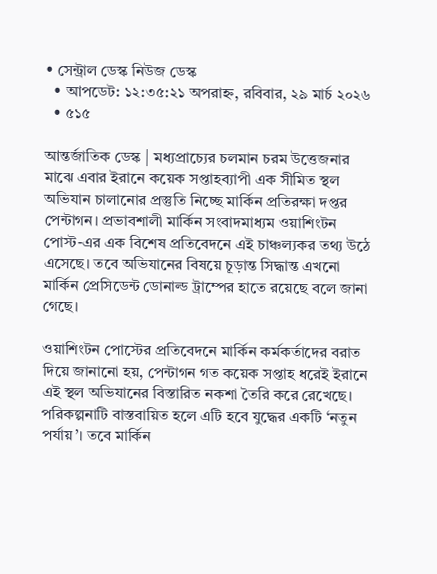• সেন্ট্রাল ডেস্ক নিউজ ডেস্ক
  • আপডেট: ১২:৩৫:২১ অপরাহ্ন, রবিবার, ২৯ মার্চ ২০২৬
  • ৫১৫

আন্তর্জাতিক ডেস্ক | মধ্যপ্রাচ্যের চলমান চরম উত্তেজনার মাঝে এবার ইরানে কয়েক সপ্তাহব্যাপী এক সীমিত স্থল অভিযান চালানোর প্রস্তুতি নিচ্ছে মার্কিন প্রতিরক্ষা দপ্তর পেন্টাগন। প্রভাবশালী মার্কিন সংবাদমাধ্যম ওয়াশিংটন পোস্ট-এর এক বিশেষ প্রতিবেদনে এই চাঞ্চল্যকর তথ্য উঠে এসেছে। তবে অভিযানের বিষয়ে চূড়ান্ত সিদ্ধান্ত এখনো মার্কিন প্রেসিডেন্ট ডোনাল্ড ট্রাম্পের হাতে রয়েছে বলে জানা গেছে।

ওয়াশিংটন পোস্টের প্রতিবেদনে মার্কিন কর্মকর্তাদের বরাত দিয়ে জানানো হয়, পেন্টাগন গত কয়েক সপ্তাহ ধরেই ইরানে এই স্থল অভিযানের বিস্তারিত নকশা তৈরি করে রেখেছে। পরিকল্পনাটি বাস্তবায়িত হলে এটি হবে যুদ্ধের একটি ‘নতুন পর্যায়’। তবে মার্কিন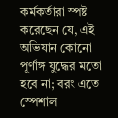কর্মকর্তারা স্পষ্ট করেছেন যে, এই অভিযান কোনো পূর্ণাঙ্গ যুদ্ধের মতো হবে না; বরং এতে স্পেশাল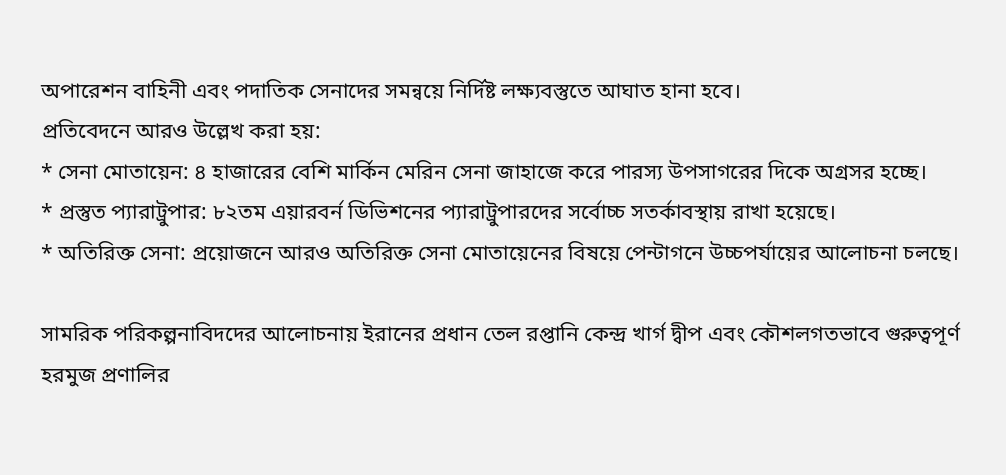অপারেশন বাহিনী এবং পদাতিক সেনাদের সমন্বয়ে নির্দিষ্ট লক্ষ্যবস্তুতে আঘাত হানা হবে।
প্রতিবেদনে আরও উল্লেখ করা হয়:
* সেনা মোতায়েন: ৪ হাজারের বেশি মার্কিন মেরিন সেনা জাহাজে করে পারস্য উপসাগরের দিকে অগ্রসর হচ্ছে।
* প্রস্তুত প্যারাট্রুপার: ৮২তম এয়ারবর্ন ডিভিশনের প্যারাট্রুপারদের সর্বোচ্চ সতর্কাবস্থায় রাখা হয়েছে।
* অতিরিক্ত সেনা: প্রয়োজনে আরও অতিরিক্ত সেনা মোতায়েনের বিষয়ে পেন্টাগনে উচ্চপর্যায়ের আলোচনা চলছে।

সামরিক পরিকল্পনাবিদদের আলোচনায় ইরানের প্রধান তেল রপ্তানি কেন্দ্র খার্গ দ্বীপ এবং কৌশলগতভাবে গুরুত্বপূর্ণ হরমুজ প্রণালির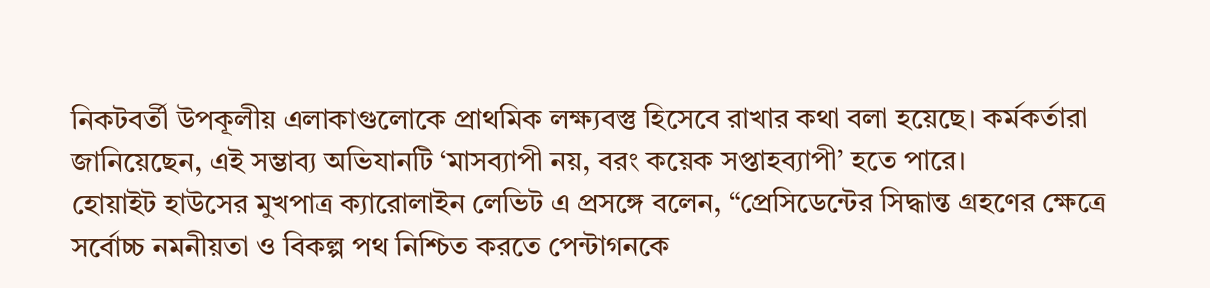নিকটবর্তী উপকূলীয় এলাকাগুলোকে প্রাথমিক লক্ষ্যবস্তু হিসেবে রাখার কথা বলা হয়েছে। কর্মকর্তারা জানিয়েছেন, এই সম্ভাব্য অভিযানটি ‘মাসব্যাপী নয়, বরং কয়েক সপ্তাহব্যাপী’ হতে পারে।
হোয়াইট হাউসের মুখপাত্র ক্যারোলাইন লেভিট এ প্রসঙ্গে বলেন, “প্রেসিডেন্টের সিদ্ধান্ত গ্রহণের ক্ষেত্রে সর্বোচ্চ নমনীয়তা ও বিকল্প পথ নিশ্চিত করতে পেন্টাগনকে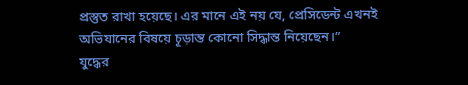প্রস্তুত রাখা হয়েছে। এর মানে এই নয় যে, প্রেসিডেন্ট এখনই অভিযানের বিষয়ে চূড়ান্ত কোনো সিদ্ধান্ত নিয়েছেন।”
যুদ্ধের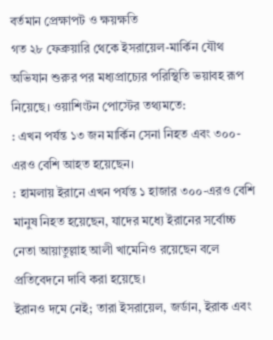বর্তমান প্রেক্ষাপট ও ক্ষয়ক্ষতি
গত ২৮ ফেব্রুয়ারি থেকে ইসরায়েল-মার্কিন যৌথ অভিযান শুরুর পর মধ্যপ্রাচ্যের পরিস্থিতি ভয়াবহ রূপ নিয়েছে। ওয়াশিংটন পোস্টের তথ্যমতে:
: এখন পর্যন্ত ১৩ জন মার্কিন সেনা নিহত এবং ৩০০-এরও বেশি আহত হয়েছেন।
: হামলায় ইরানে এখন পর্যন্ত ১ হাজার ৩০০-এরও বেশি মানুষ নিহত হয়েছেন, যাদের মধ্যে ইরানের সর্বোচ্চ নেতা আয়াতুল্লাহ আলী খামেনিও রয়েছেন বলে প্রতিবেদনে দাবি করা হয়েছে।
ইরানও দমে নেই; তারা ইসরায়েল, জর্ডান, ইরাক এবং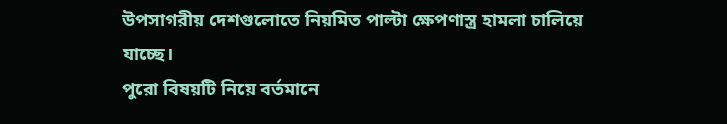উপসাগরীয় দেশগুলোতে নিয়মিত পাল্টা ক্ষেপণাস্ত্র হামলা চালিয়ে যাচ্ছে।
পুরো বিষয়টি নিয়ে বর্তমানে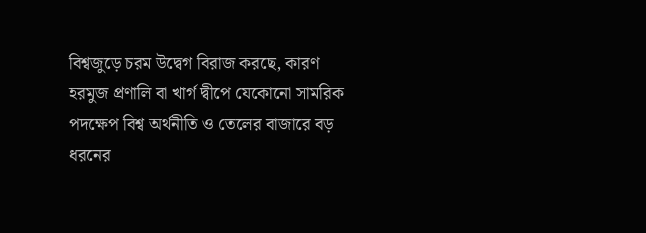বিশ্বজুড়ে চরম উদ্বেগ বিরাজ করছে, কারণ হরমুজ প্রণালি বা খার্গ দ্বীপে যেকোনো সামরিক পদক্ষেপ বিশ্ব অর্থনীতি ও তেলের বাজারে বড় ধরনের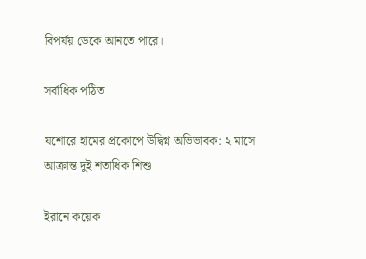বিপর্যয় ডেকে আনতে পারে।

সর্বাধিক পঠিত

যশোরে হামের প্রকোপে উদ্বিগ্ন অভিভাবক: ২ মাসে আক্রান্ত দুই শতাধিক শিশু

ইরানে কয়েক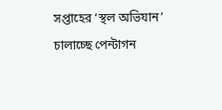সপ্তাহের ‘স্থল অভিযান’ চালাচ্ছে পেন্টাগন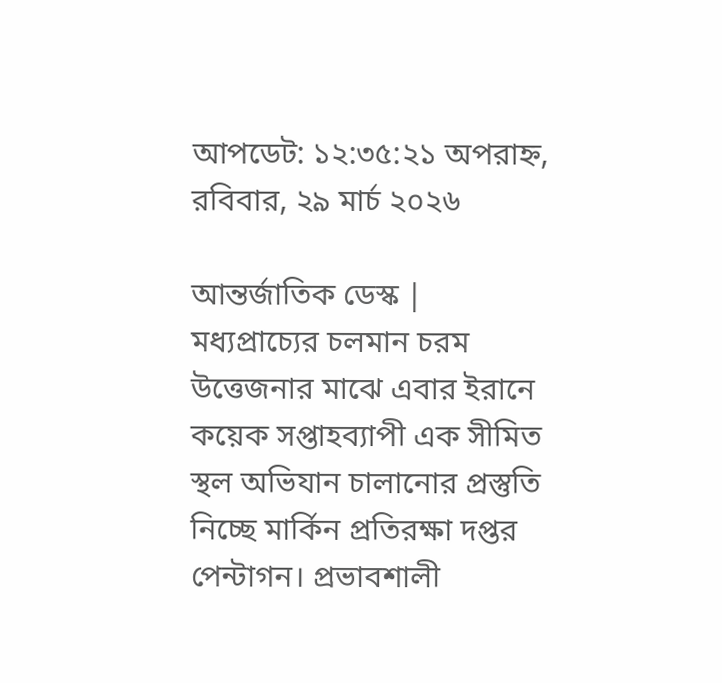আপডেট: ১২:৩৫:২১ অপরাহ্ন, রবিবার, ২৯ মার্চ ২০২৬

আন্তর্জাতিক ডেস্ক | মধ্যপ্রাচ্যের চলমান চরম উত্তেজনার মাঝে এবার ইরানে কয়েক সপ্তাহব্যাপী এক সীমিত স্থল অভিযান চালানোর প্রস্তুতি নিচ্ছে মার্কিন প্রতিরক্ষা দপ্তর পেন্টাগন। প্রভাবশালী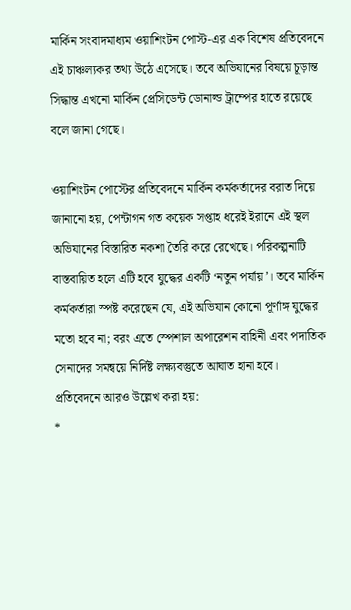মার্কিন সংবাদমাধ্যম ওয়াশিংটন পোস্ট-এর এক বিশেষ প্রতিবেদনে এই চাঞ্চল্যকর তথ্য উঠে এসেছে। তবে অভিযানের বিষয়ে চূড়ান্ত সিদ্ধান্ত এখনো মার্কিন প্রেসিডেন্ট ডোনাল্ড ট্রাম্পের হাতে রয়েছে বলে জানা গেছে।

ওয়াশিংটন পোস্টের প্রতিবেদনে মার্কিন কর্মকর্তাদের বরাত দিয়ে জানানো হয়, পেন্টাগন গত কয়েক সপ্তাহ ধরেই ইরানে এই স্থল অভিযানের বিস্তারিত নকশা তৈরি করে রেখেছে। পরিকল্পনাটি বাস্তবায়িত হলে এটি হবে যুদ্ধের একটি ‘নতুন পর্যায়’। তবে মার্কিন কর্মকর্তারা স্পষ্ট করেছেন যে, এই অভিযান কোনো পূর্ণাঙ্গ যুদ্ধের মতো হবে না; বরং এতে স্পেশাল অপারেশন বাহিনী এবং পদাতিক সেনাদের সমন্বয়ে নির্দিষ্ট লক্ষ্যবস্তুতে আঘাত হানা হবে।
প্রতিবেদনে আরও উল্লেখ করা হয়:
*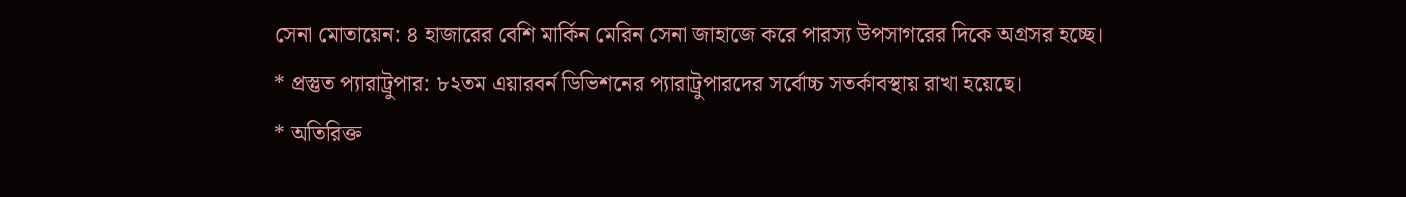সেনা মোতায়েন: ৪ হাজারের বেশি মার্কিন মেরিন সেনা জাহাজে করে পারস্য উপসাগরের দিকে অগ্রসর হচ্ছে।
* প্রস্তুত প্যারাট্রুপার: ৮২তম এয়ারবর্ন ডিভিশনের প্যারাট্রুপারদের সর্বোচ্চ সতর্কাবস্থায় রাখা হয়েছে।
* অতিরিক্ত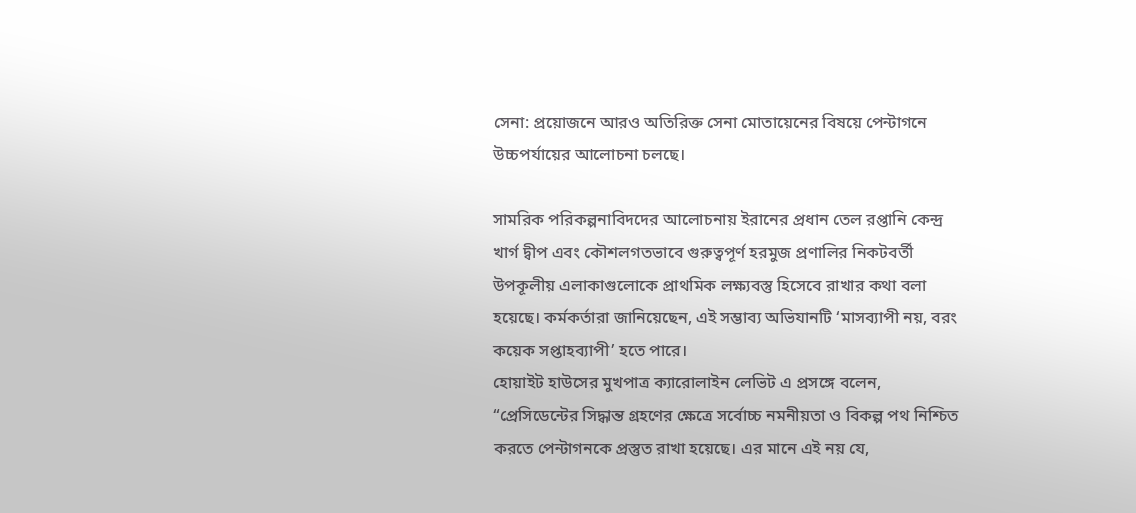সেনা: প্রয়োজনে আরও অতিরিক্ত সেনা মোতায়েনের বিষয়ে পেন্টাগনে উচ্চপর্যায়ের আলোচনা চলছে।

সামরিক পরিকল্পনাবিদদের আলোচনায় ইরানের প্রধান তেল রপ্তানি কেন্দ্র খার্গ দ্বীপ এবং কৌশলগতভাবে গুরুত্বপূর্ণ হরমুজ প্রণালির নিকটবর্তী উপকূলীয় এলাকাগুলোকে প্রাথমিক লক্ষ্যবস্তু হিসেবে রাখার কথা বলা হয়েছে। কর্মকর্তারা জানিয়েছেন, এই সম্ভাব্য অভিযানটি ‘মাসব্যাপী নয়, বরং কয়েক সপ্তাহব্যাপী’ হতে পারে।
হোয়াইট হাউসের মুখপাত্র ক্যারোলাইন লেভিট এ প্রসঙ্গে বলেন, “প্রেসিডেন্টের সিদ্ধান্ত গ্রহণের ক্ষেত্রে সর্বোচ্চ নমনীয়তা ও বিকল্প পথ নিশ্চিত করতে পেন্টাগনকে প্রস্তুত রাখা হয়েছে। এর মানে এই নয় যে,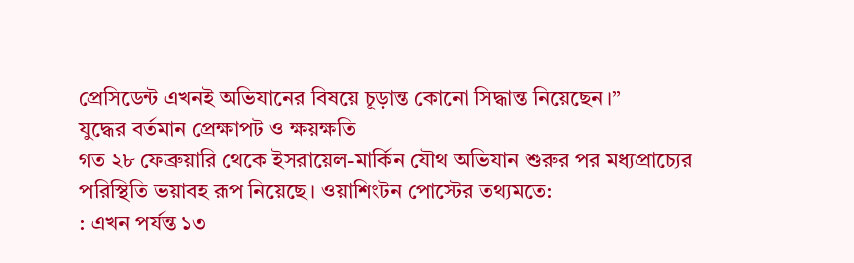প্রেসিডেন্ট এখনই অভিযানের বিষয়ে চূড়ান্ত কোনো সিদ্ধান্ত নিয়েছেন।”
যুদ্ধের বর্তমান প্রেক্ষাপট ও ক্ষয়ক্ষতি
গত ২৮ ফেব্রুয়ারি থেকে ইসরায়েল-মার্কিন যৌথ অভিযান শুরুর পর মধ্যপ্রাচ্যের পরিস্থিতি ভয়াবহ রূপ নিয়েছে। ওয়াশিংটন পোস্টের তথ্যমতে:
: এখন পর্যন্ত ১৩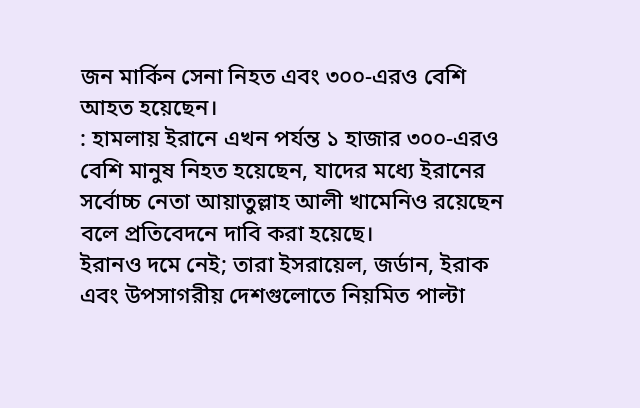জন মার্কিন সেনা নিহত এবং ৩০০-এরও বেশি আহত হয়েছেন।
: হামলায় ইরানে এখন পর্যন্ত ১ হাজার ৩০০-এরও বেশি মানুষ নিহত হয়েছেন, যাদের মধ্যে ইরানের সর্বোচ্চ নেতা আয়াতুল্লাহ আলী খামেনিও রয়েছেন বলে প্রতিবেদনে দাবি করা হয়েছে।
ইরানও দমে নেই; তারা ইসরায়েল, জর্ডান, ইরাক এবং উপসাগরীয় দেশগুলোতে নিয়মিত পাল্টা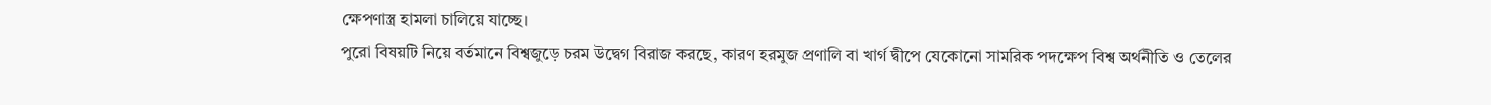ক্ষেপণাস্ত্র হামলা চালিয়ে যাচ্ছে।
পুরো বিষয়টি নিয়ে বর্তমানে বিশ্বজুড়ে চরম উদ্বেগ বিরাজ করছে, কারণ হরমুজ প্রণালি বা খার্গ দ্বীপে যেকোনো সামরিক পদক্ষেপ বিশ্ব অর্থনীতি ও তেলের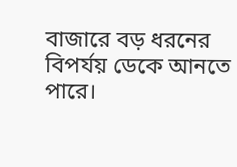বাজারে বড় ধরনের বিপর্যয় ডেকে আনতে পারে।